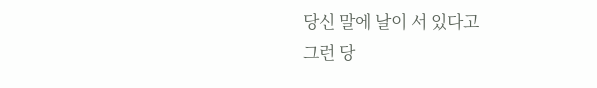당신 말에 날이 서 있다고
그런 당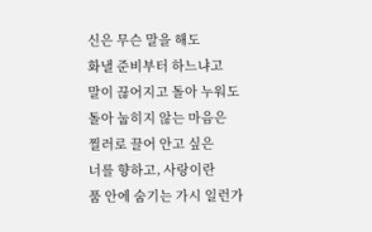신은 무슨 말을 해도
화낼 준비부터 하느냐고
말이 끊어지고 돌아 누워도
돌아 눕히지 않는 마음은
찔러로 끌어 안고 싶은
너를 향하고, 사랑이란
품 안에 숨기는 가시 일런가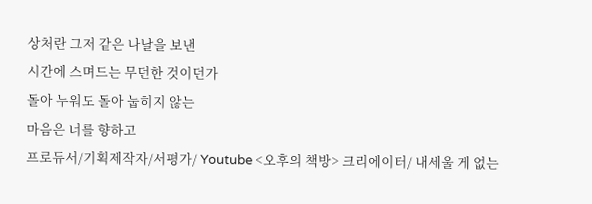상처란 그저 같은 나날을 보낸
시간에 스며드는 무던한 것이던가
돌아 누워도 돌아 눕히지 않는
마음은 너를 향하고
프로듀서/기획제작자/서평가/ Youtube <오후의 책방> 크리에이터/ 내세울 게 없는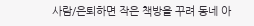사람/은퇴하면 작은 책방을 꾸려 동네 아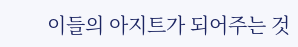이들의 아지트가 되어주는 것